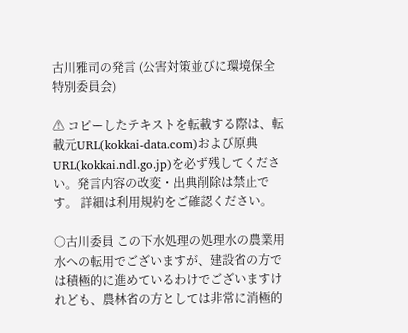古川雅司の発言 (公害対策並びに環境保全特別委員会)

⚠ コピーしたテキストを転載する際は、転載元URL(kokkai-data.com)および原典URL(kokkai.ndl.go.jp)を必ず残してください。発言内容の改変・出典削除は禁止です。 詳細は利用規約をご確認ください。

○古川委員 この下水処理の処理水の農業用水への転用でございますが、建設省の方では積極的に進めているわけでございますけれども、農林省の方としては非常に消極的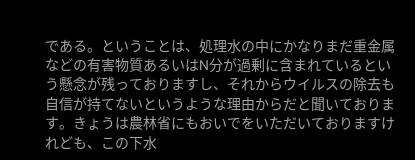である。ということは、処理水の中にかなりまだ重金属などの有害物質あるいはN分が過剰に含まれているという懸念が残っておりますし、それからウイルスの除去も自信が持てないというような理由からだと聞いております。きょうは農林省にもおいでをいただいておりますけれども、この下水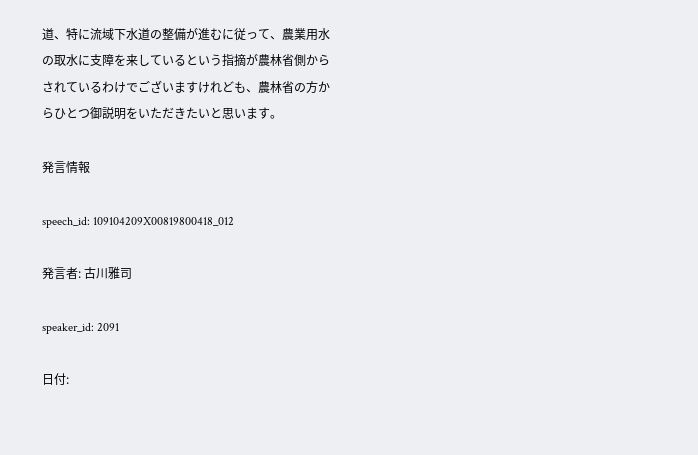道、特に流域下水道の整備が進むに従って、農業用水の取水に支障を来しているという指摘が農林省側からされているわけでございますけれども、農林省の方からひとつ御説明をいただきたいと思います。

発言情報

speech_id: 109104209X00819800418_012

発言者: 古川雅司

speaker_id: 2091

日付: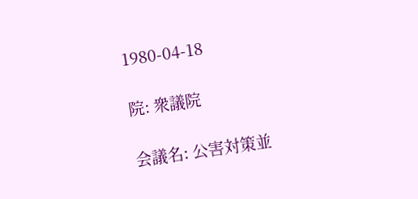1980-04-18

院: 衆議院

会議名: 公害対策並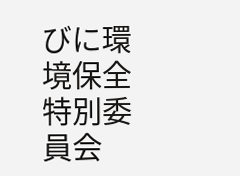びに環境保全特別委員会